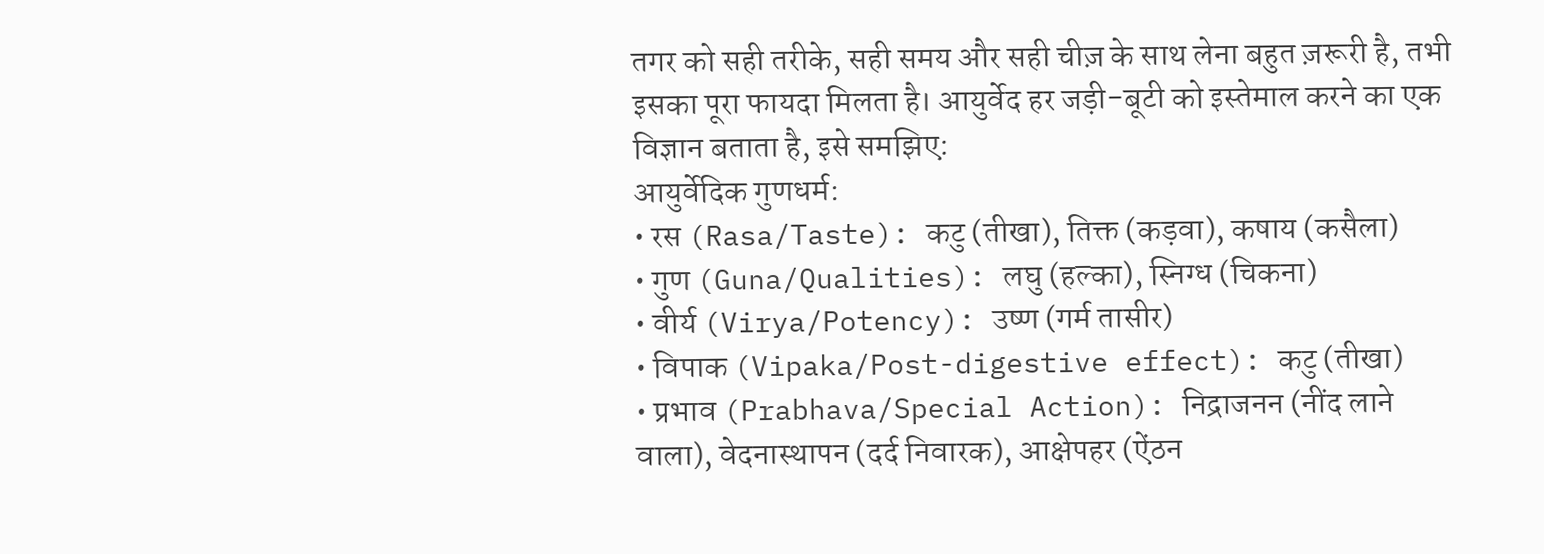तगर को सही तरीके, सही समय और सही चीज़ के साथ लेना बहुत ज़रूरी है, तभी इसका पूरा फायदा मिलता है। आयुर्वेद हर जड़ी-बूटी को इस्तेमाल करने का एक विज्ञान बताता है, इसे समझिए:
आयुर्वेदिक गुणधर्म:
• रस (Rasa/Taste): कटु (तीखा), तिक्त (कड़वा), कषाय (कसैला)
• गुण (Guna/Qualities): लघु (हल्का), स्निग्ध (चिकना)
• वीर्य (Virya/Potency): उष्ण (गर्म तासीर)
• विपाक (Vipaka/Post-digestive effect): कटु (तीखा)
• प्रभाव (Prabhava/Special Action): निद्राजनन (नींद लाने वाला), वेदनास्थापन (दर्द निवारक), आक्षेपहर (ऐंठन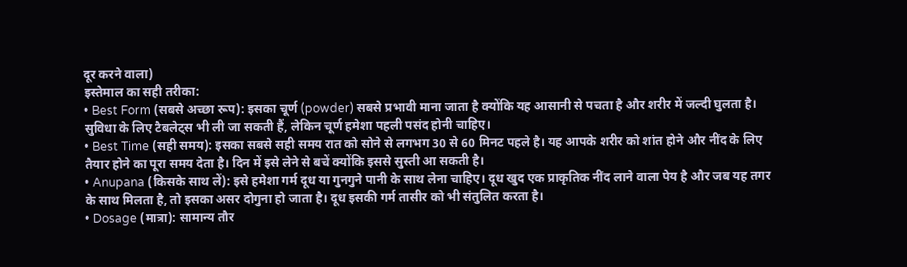दूर करने वाला)
इस्तेमाल का सही तरीका:
• Best Form (सबसे अच्छा रूप): इसका चूर्ण (powder) सबसे प्रभावी माना जाता है क्योंकि यह आसानी से पचता है और शरीर में जल्दी घुलता है। सुविधा के लिए टैबलेट्स भी ली जा सकती हैं, लेकिन चूर्ण हमेशा पहली पसंद होनी चाहिए।
• Best Time (सही समय): इसका सबसे सही समय रात को सोने से लगभग 30 से 60 मिनट पहले है। यह आपके शरीर को शांत होने और नींद के लिए तैयार होने का पूरा समय देता है। दिन में इसे लेने से बचें क्योंकि इससे सुस्ती आ सकती है।
• Anupana (किसके साथ लें): इसे हमेशा गर्म दूध या गुनगुने पानी के साथ लेना चाहिए। दूध खुद एक प्राकृतिक नींद लाने वाला पेय है और जब यह तगर के साथ मिलता है, तो इसका असर दोगुना हो जाता है। दूध इसकी गर्म तासीर को भी संतुलित करता है।
• Dosage (मात्रा): सामान्य तौर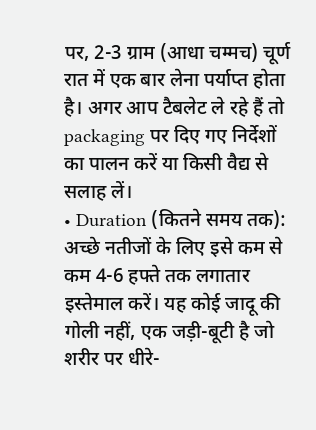पर, 2-3 ग्राम (आधा चम्मच) चूर्ण रात में एक बार लेना पर्याप्त होता है। अगर आप टैबलेट ले रहे हैं तो packaging पर दिए गए निर्देशों का पालन करें या किसी वैद्य से सलाह लें।
• Duration (कितने समय तक): अच्छे नतीजों के लिए इसे कम से कम 4-6 हफ्ते तक लगातार इस्तेमाल करें। यह कोई जादू की गोली नहीं, एक जड़ी-बूटी है जो शरीर पर धीरे-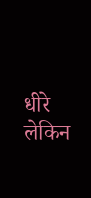धीरे लेकिन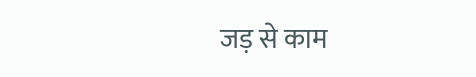जड़ से काम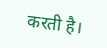करती है।